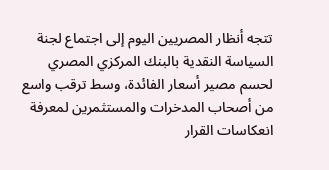تتجه أنظار المصريين اليوم إلى اجتماع لجنة السياسة النقدية بالبنك المركزي المصري لحسم مصير أسعار الفائدة، وسط ترقب واسع من أصحاب المدخرات والمستثمرين لمعرفة انعكاسات القرار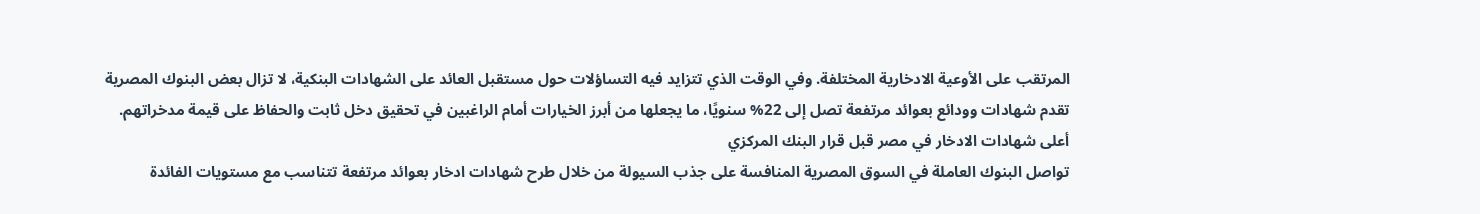المرتقب على الأوعية الادخارية المختلفة. وفي الوقت الذي تتزايد فيه التساؤلات حول مستقبل العائد على الشهادات البنكية، لا تزال بعض البنوك المصرية تقدم شهادات وودائع بعوائد مرتفعة تصل إلى 22% سنويًا، ما يجعلها من أبرز الخيارات أمام الراغبين في تحقيق دخل ثابت والحفاظ على قيمة مدخراتهم.
أعلى شهادات الادخار في مصر قبل قرار البنك المركزي
تواصل البنوك العاملة في السوق المصرية المنافسة على جذب السيولة من خلال طرح شهادات ادخار بعوائد مرتفعة تتناسب مع مستويات الفائدة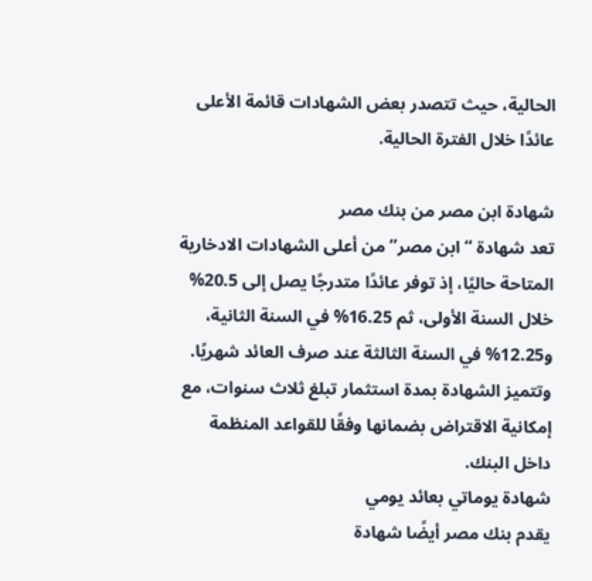الحالية، حيث تتصدر بعض الشهادات قائمة الأعلى عائدًا خلال الفترة الحالية.

شهادة ابن مصر من بنك مصر
تعد شهادة “ابن مصر” من أعلى الشهادات الادخارية المتاحة حاليًا، إذ توفر عائدًا متدرجًا يصل إلى 20.5% خلال السنة الأولى، ثم 16.25% في السنة الثانية، و12.25% في السنة الثالثة عند صرف العائد شهريًا.
وتتميز الشهادة بمدة استثمار تبلغ ثلاث سنوات، مع إمكانية الاقتراض بضمانها وفقًا للقواعد المنظمة داخل البنك.
شهادة يوماتي بعائد يومي
يقدم بنك مصر أيضًا شهادة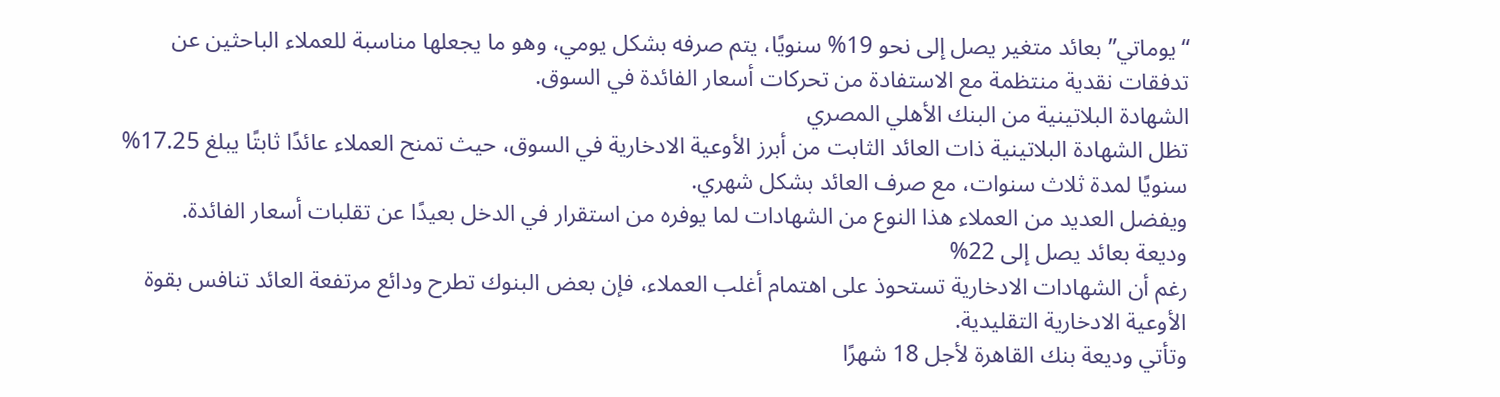“يوماتي” بعائد متغير يصل إلى نحو 19% سنويًا، يتم صرفه بشكل يومي، وهو ما يجعلها مناسبة للعملاء الباحثين عن تدفقات نقدية منتظمة مع الاستفادة من تحركات أسعار الفائدة في السوق.
الشهادة البلاتينية من البنك الأهلي المصري
تظل الشهادة البلاتينية ذات العائد الثابت من أبرز الأوعية الادخارية في السوق، حيث تمنح العملاء عائدًا ثابتًا يبلغ 17.25% سنويًا لمدة ثلاث سنوات، مع صرف العائد بشكل شهري.
ويفضل العديد من العملاء هذا النوع من الشهادات لما يوفره من استقرار في الدخل بعيدًا عن تقلبات أسعار الفائدة.
وديعة بعائد يصل إلى 22%
رغم أن الشهادات الادخارية تستحوذ على اهتمام أغلب العملاء، فإن بعض البنوك تطرح ودائع مرتفعة العائد تنافس بقوة الأوعية الادخارية التقليدية.
وتأتي وديعة بنك القاهرة لأجل 18 شهرًا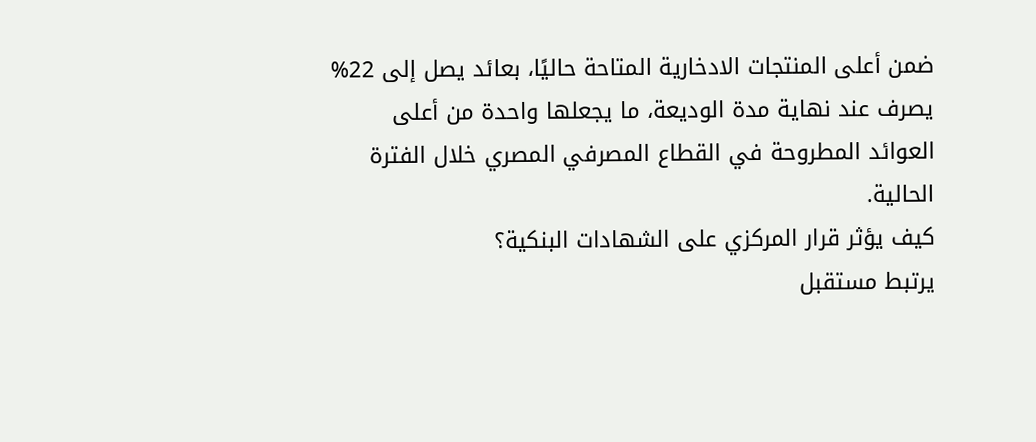ضمن أعلى المنتجات الادخارية المتاحة حاليًا، بعائد يصل إلى 22% يصرف عند نهاية مدة الوديعة، ما يجعلها واحدة من أعلى العوائد المطروحة في القطاع المصرفي المصري خلال الفترة الحالية.
كيف يؤثر قرار المركزي على الشهادات البنكية؟
يرتبط مستقبل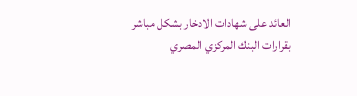العائد على شهادات الادخار بشكل مباشر بقرارات البنك المركزي المصري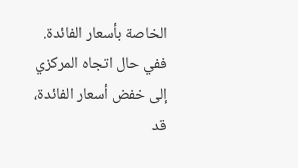الخاصة بأسعار الفائدة. ففي حال اتجاه المركزي إلى خفض أسعار الفائدة، قد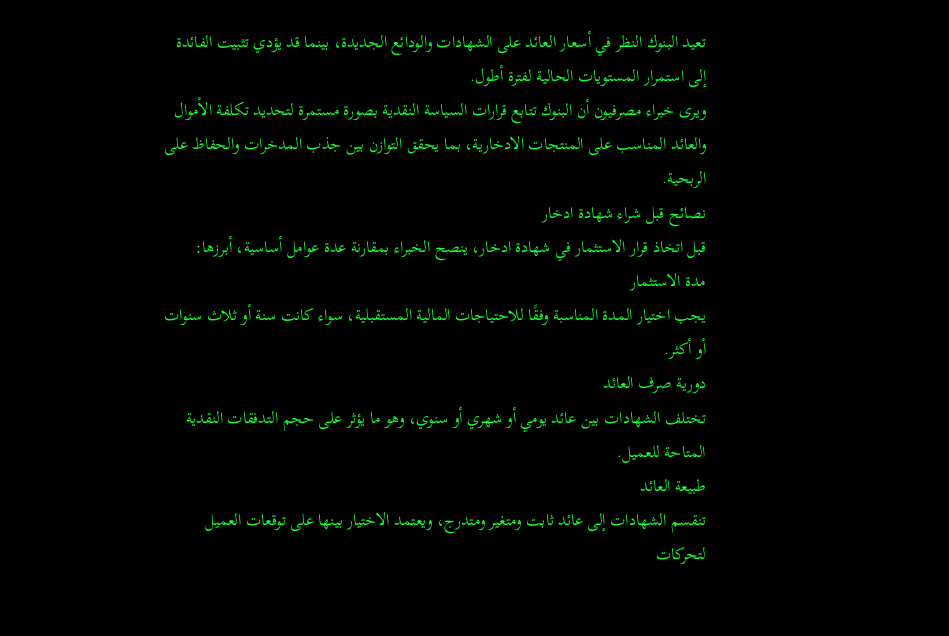تعيد البنوك النظر في أسعار العائد على الشهادات والودائع الجديدة، بينما قد يؤدي تثبيت الفائدة إلى استمرار المستويات الحالية لفترة أطول.
ويرى خبراء مصرفيون أن البنوك تتابع قرارات السياسة النقدية بصورة مستمرة لتحديد تكلفة الأموال والعائد المناسب على المنتجات الادخارية، بما يحقق التوازن بين جذب المدخرات والحفاظ على الربحية.
نصائح قبل شراء شهادة ادخار
قبل اتخاذ قرار الاستثمار في شهادة ادخار، ينصح الخبراء بمقارنة عدة عوامل أساسية، أبرزها:
مدة الاستثمار
يجب اختيار المدة المناسبة وفقًا للاحتياجات المالية المستقبلية، سواء كانت سنة أو ثلاث سنوات أو أكثر.
دورية صرف العائد
تختلف الشهادات بين عائد يومي أو شهري أو سنوي، وهو ما يؤثر على حجم التدفقات النقدية المتاحة للعميل.
طبيعة العائد
تنقسم الشهادات إلى عائد ثابت ومتغير ومتدرج، ويعتمد الاختيار بينها على توقعات العميل لتحركات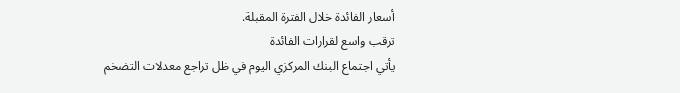أسعار الفائدة خلال الفترة المقبلة.
ترقب واسع لقرارات الفائدة
يأتي اجتماع البنك المركزي اليوم في ظل تراجع معدلات التضخم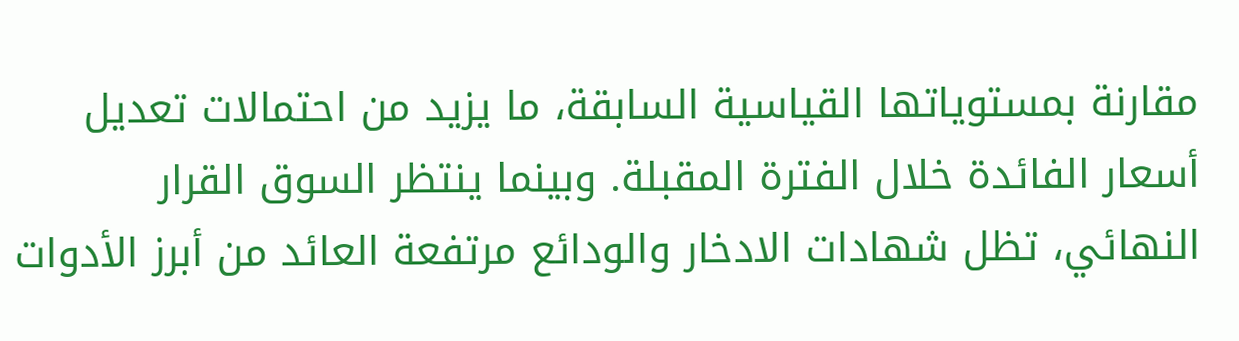مقارنة بمستوياتها القياسية السابقة، ما يزيد من احتمالات تعديل أسعار الفائدة خلال الفترة المقبلة. وبينما ينتظر السوق القرار النهائي، تظل شهادات الادخار والودائع مرتفعة العائد من أبرز الأدوات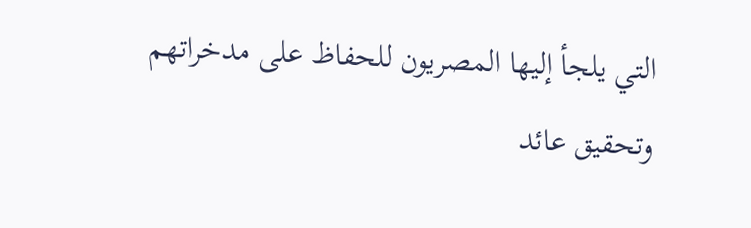التي يلجأ إليها المصريون للحفاظ على مدخراتهم وتحقيق عائد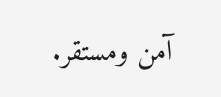آمن ومستقر.